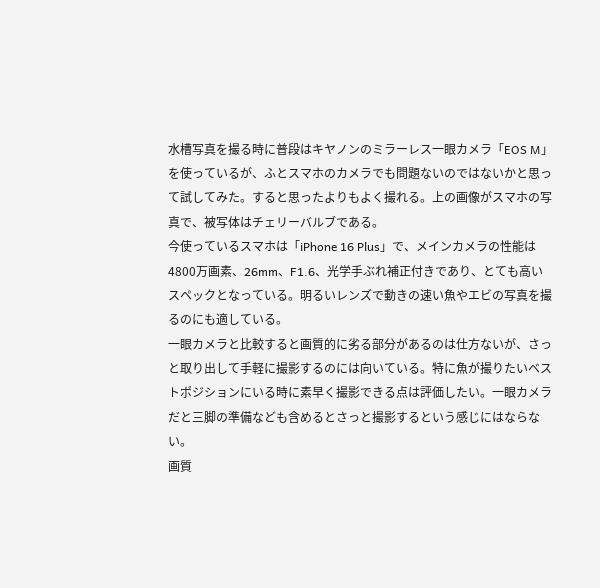水槽写真を撮る時に普段はキヤノンのミラーレス一眼カメラ「EOS M」を使っているが、ふとスマホのカメラでも問題ないのではないかと思って試してみた。すると思ったよりもよく撮れる。上の画像がスマホの写真で、被写体はチェリーバルブである。
今使っているスマホは「iPhone 16 Plus」で、メインカメラの性能は4800万画素、26mm、F1.6、光学手ぶれ補正付きであり、とても高いスペックとなっている。明るいレンズで動きの速い魚やエビの写真を撮るのにも適している。
一眼カメラと比較すると画質的に劣る部分があるのは仕方ないが、さっと取り出して手軽に撮影するのには向いている。特に魚が撮りたいベストポジションにいる時に素早く撮影できる点は評価したい。一眼カメラだと三脚の準備なども含めるとさっと撮影するという感じにはならない。
画質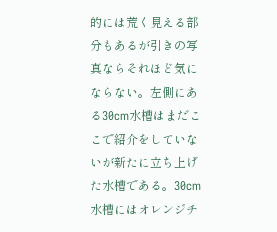的には荒く見える部分もあるが引きの写真ならそれほど気にならない。左側にある30cm水槽はまだここで紹介をしていないが新たに立ち上げた水槽である。30cm水槽にはオレンジチ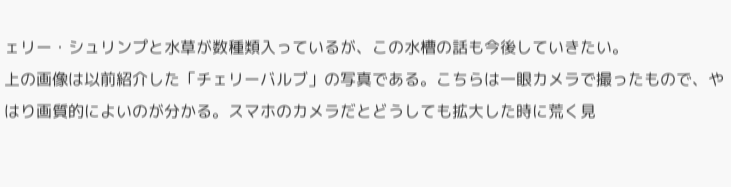ェリー・シュリンプと水草が数種類入っているが、この水槽の話も今後していきたい。
上の画像は以前紹介した「チェリーバルブ」の写真である。こちらは一眼カメラで撮ったもので、やはり画質的によいのが分かる。スマホのカメラだとどうしても拡大した時に荒く見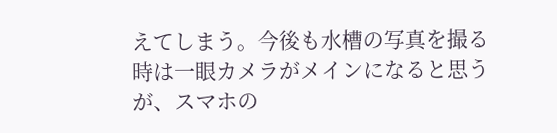えてしまう。今後も水槽の写真を撮る時は一眼カメラがメインになると思うが、スマホの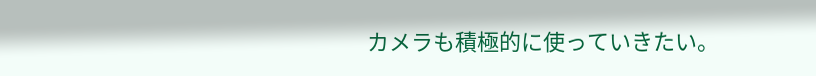カメラも積極的に使っていきたい。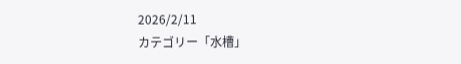2026/2/11
カテゴリー「水槽」